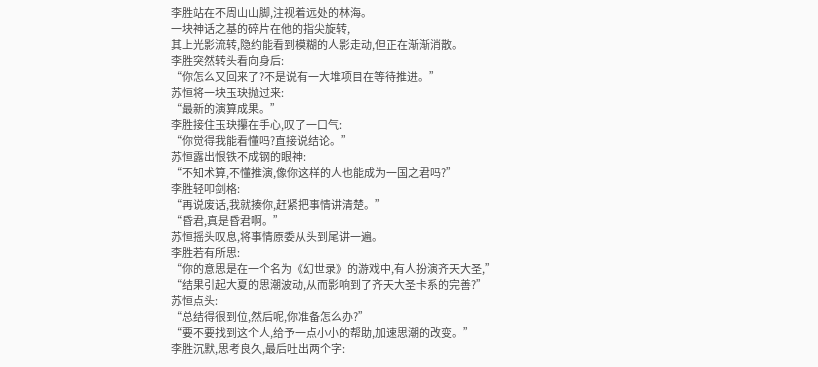李胜站在不周山山脚,注视着远处的林海。
一块神话之基的碎片在他的指尖旋转,
其上光影流转,隐约能看到模糊的人影走动,但正在渐渐消散。
李胜突然转头看向身后:
“你怎么又回来了?不是说有一大堆项目在等待推进。”
苏恒将一块玉玦抛过来:
“最新的演算成果。”
李胜接住玉玦攥在手心,叹了一口气:
“你觉得我能看懂吗?直接说结论。”
苏恒露出恨铁不成钢的眼神:
“不知术算,不懂推演,像你这样的人也能成为一国之君吗?”
李胜轻叩剑格:
“再说废话,我就揍你,赶紧把事情讲清楚。”
“昏君,真是昏君啊。”
苏恒摇头叹息,将事情原委从头到尾讲一遍。
李胜若有所思:
“你的意思是在一个名为《幻世录》的游戏中,有人扮演齐天大圣,”
“结果引起大夏的思潮波动,从而影响到了齐天大圣卡系的完善?”
苏恒点头:
“总结得很到位,然后呢,你准备怎么办?”
“要不要找到这个人,给予一点小小的帮助,加速思潮的改变。”
李胜沉默,思考良久,最后吐出两个字: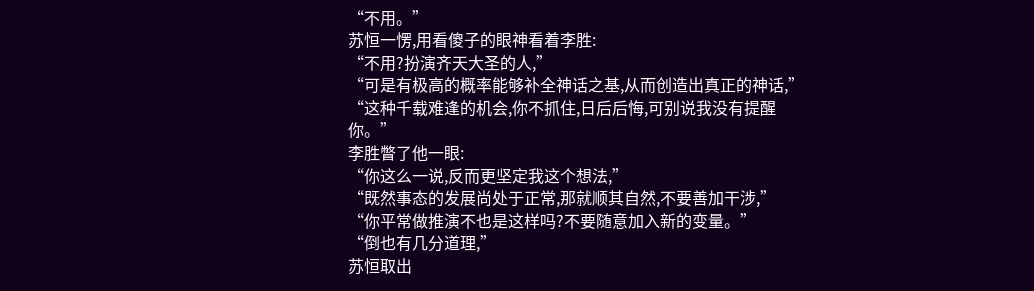“不用。”
苏恒一愣,用看傻子的眼神看着李胜:
“不用?扮演齐天大圣的人,”
“可是有极高的概率能够补全神话之基,从而创造出真正的神话,”
“这种千载难逢的机会,你不抓住,日后后悔,可别说我没有提醒你。”
李胜瞥了他一眼:
“你这么一说,反而更坚定我这个想法,”
“既然事态的发展尚处于正常,那就顺其自然,不要善加干涉,”
“你平常做推演不也是这样吗?不要随意加入新的变量。”
“倒也有几分道理,”
苏恒取出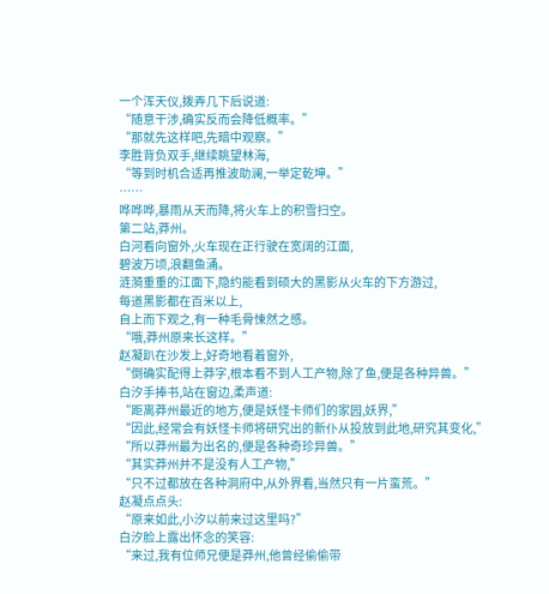一个浑天仪,拨弄几下后说道:
“随意干涉,确实反而会降低概率。”
“那就先这样吧,先暗中观察。”
李胜背负双手,继续眺望林海,
“等到时机合适再推波助澜,一举定乾坤。”
……
哗哗哗,暴雨从天而降,将火车上的积雪扫空。
第二站,莽州。
白河看向窗外,火车现在正行驶在宽阔的江面,
碧波万顷,浪翻鱼涌。
涟漪重重的江面下,隐约能看到硕大的黑影从火车的下方游过,
每道黑影都在百米以上,
自上而下观之,有一种毛骨悚然之感。
“哦,莽州原来长这样。”
赵凝趴在沙发上,好奇地看着窗外,
“倒确实配得上莽字,根本看不到人工产物,除了鱼,便是各种异兽。”
白汐手捧书,站在窗边,柔声道:
“距离莽州最近的地方,便是妖怪卡师们的家园,妖界,”
“因此,经常会有妖怪卡师将研究出的新仆从投放到此地,研究其变化,”
“所以莽州最为出名的,便是各种奇珍异兽。”
“其实莽州并不是没有人工产物,”
“只不过都放在各种洞府中,从外界看,当然只有一片蛮荒。”
赵凝点点头:
“原来如此,小汐以前来过这里吗?”
白汐脸上露出怀念的笑容:
“来过,我有位师兄便是莽州,他曾经偷偷带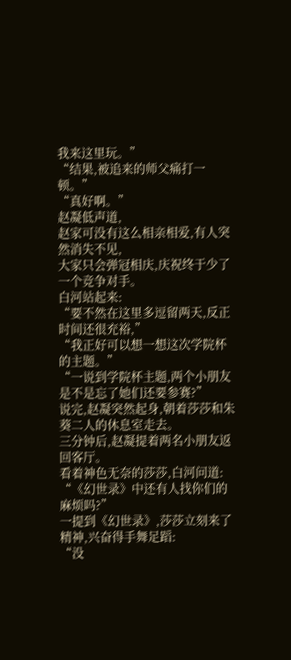我来这里玩。”
“结果,被追来的师父痛打一顿。”
“真好啊。”
赵凝低声道,
赵家可没有这么相亲相爱,有人突然消失不见,
大家只会弹冠相庆,庆祝终于少了一个竞争对手。
白河站起来:
“要不然在这里多逗留两天,反正时间还很充裕,”
“我正好可以想一想这次学院杯的主题。”
“一说到学院杯主题,两个小朋友是不是忘了她们还要参赛?”
说完,赵凝突然起身,朝着莎莎和朱葵二人的休息室走去。
三分钟后,赵凝提着两名小朋友返回客厅。
看着神色无奈的莎莎,白河问道:
“《幻世录》中还有人找你们的麻烦吗?”
一提到《幻世录》,莎莎立刻来了精神,兴奋得手舞足蹈:
“没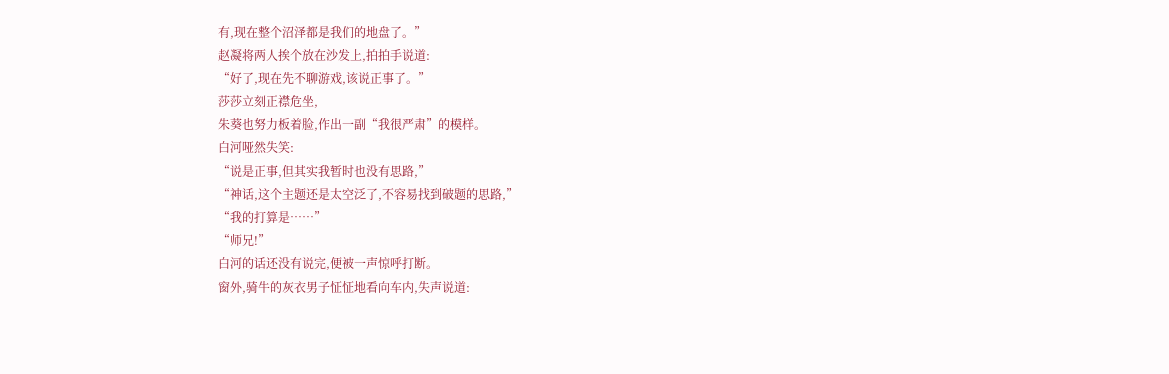有,现在整个沼泽都是我们的地盘了。”
赵凝将两人挨个放在沙发上,拍拍手说道:
“好了,现在先不聊游戏,该说正事了。”
莎莎立刻正襟危坐,
朱葵也努力板着脸,作出一副“我很严肃”的模样。
白河哑然失笑:
“说是正事,但其实我暂时也没有思路,”
“神话,这个主题还是太空泛了,不容易找到破题的思路,”
“我的打算是……”
“师兄!”
白河的话还没有说完,便被一声惊呼打断。
窗外,骑牛的灰衣男子怔怔地看向车内,失声说道: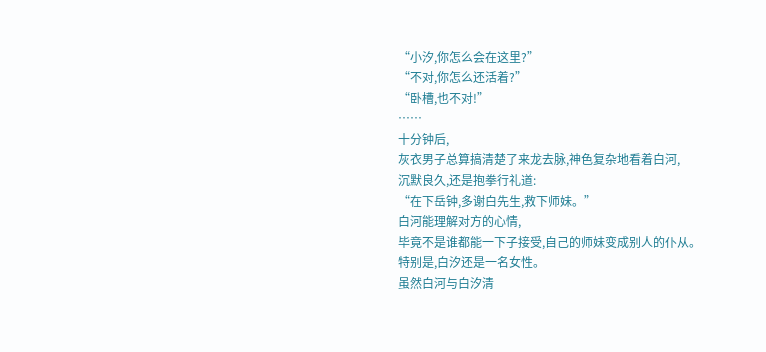“小汐,你怎么会在这里?”
“不对,你怎么还活着?”
“卧槽,也不对!”
……
十分钟后,
灰衣男子总算搞清楚了来龙去脉,神色复杂地看着白河,
沉默良久,还是抱拳行礼道:
“在下岳钟,多谢白先生,救下师妹。”
白河能理解对方的心情,
毕竟不是谁都能一下子接受,自己的师妹变成别人的仆从。
特别是,白汐还是一名女性。
虽然白河与白汐清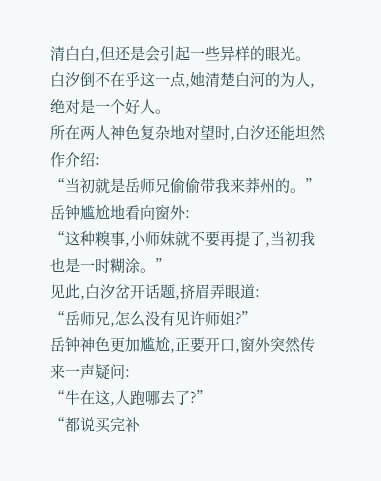清白白,但还是会引起一些异样的眼光。
白汐倒不在乎这一点,她清楚白河的为人,绝对是一个好人。
所在两人神色复杂地对望时,白汐还能坦然作介绍:
“当初就是岳师兄偷偷带我来莽州的。”
岳钟尴尬地看向窗外:
“这种糗事,小师妹就不要再提了,当初我也是一时糊涂。”
见此,白汐岔开话题,挤眉弄眼道:
“岳师兄,怎么没有见许师姐?”
岳钟神色更加尴尬,正要开口,窗外突然传来一声疑问:
“牛在这,人跑哪去了?”
“都说买完补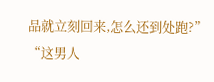品就立刻回来,怎么还到处跑?”
“这男人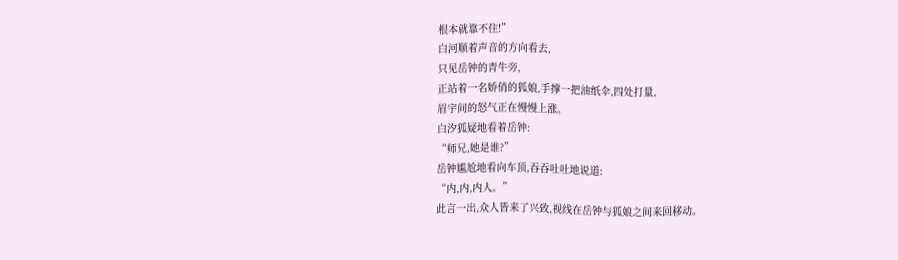根本就靠不住!”
白河顺着声音的方向看去,
只见岳钟的青牛旁,
正站着一名娇俏的狐娘,手撑一把油纸伞,四处打量,
眉宇间的怒气正在慢慢上涨。
白汐狐疑地看着岳钟:
“师兄,她是谁?”
岳钟尴尬地看向车顶,吞吞吐吐地说道:
“内,内,内人。”
此言一出,众人皆来了兴致,视线在岳钟与狐娘之间来回移动。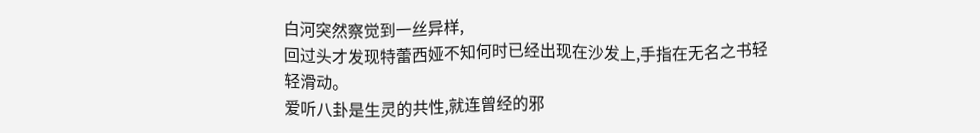白河突然察觉到一丝异样,
回过头才发现特蕾西娅不知何时已经出现在沙发上,手指在无名之书轻轻滑动。
爱听八卦是生灵的共性,就连曾经的邪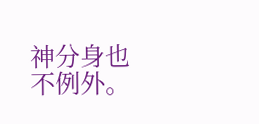神分身也不例外。